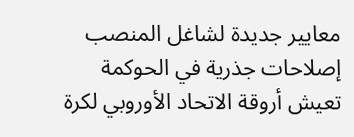معايير جديدة لشاغل المنصب
إصلاحات جذرية في الحوكمة
تعيش أروقة الاتحاد الأوروبي لكرة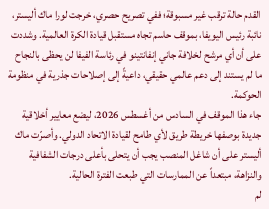القدم حالة ترقب غير مسبوقة؛ ففي تصريح حصري، خرجت لورا ماك أليستر، نائبة رئيس اليويفا، بموقف حاسم تجاه مستقبل قيادة الكرة العالمية. وشددت على أن أي مرشح لخلافة جاني إنفانتينو في رئاسة الفيفا لن يحظى بالنجاح ما لم يستند إلى دعم عالمي حقيقي، داعيةً إلى إصلاحات جذرية في منظومة الحوكمة.
جاء هذا الموقف في السادس من أغسطس 2026، ليضع معايير أخلاقية جديدة بوصفها خريطة طريق لأي طامح لقيادة الاتحاد الدولي. وأصرّت ماك أليستر على أن شاغل المنصب يجب أن يتحلى بأعلى درجات الشفافية والنزاهة، مبتعداً عن الممارسات التي طبعت الفترة الحالية.
لم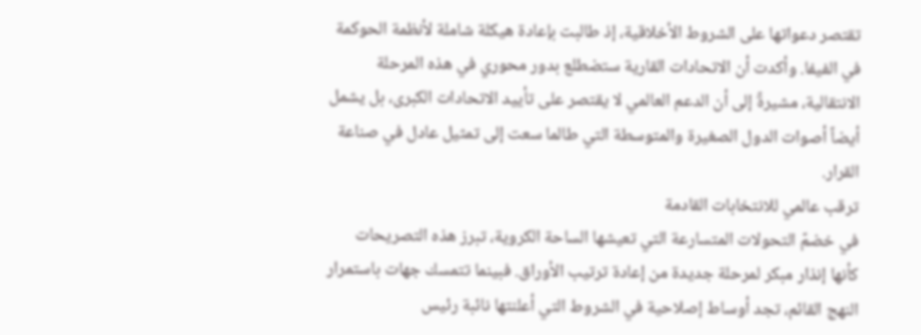تقتصر دعواتها على الشروط الأخلاقية، إذ طالبت بإعادة هيكلة شاملة لأنظمة الحوكمة في الفيفا. وأكدت أن الاتحادات القارية ستضطلع بدور محوري في هذه المرحلة الانتقالية، مشيرةً إلى أن الدعم العالمي لا يقتصر على تأييد الاتحادات الكبرى، بل يشمل أيضاً أصوات الدول الصغيرة والمتوسطة التي طالما سعت إلى تمثيل عادل في صناعة القرار.
ترقب عالمي للانتخابات القادمة
في خضمّ التحولات المتسارعة التي تعيشها الساحة الكروية، تبرز هذه التصريحات كأنها إنذار مبكر لمرحلة جديدة من إعادة ترتيب الأوراق. فبينما تتمسك جهات باستمرار النهج القائم، تجد أوساط إصلاحية في الشروط التي أعلنتها نائبة رئيس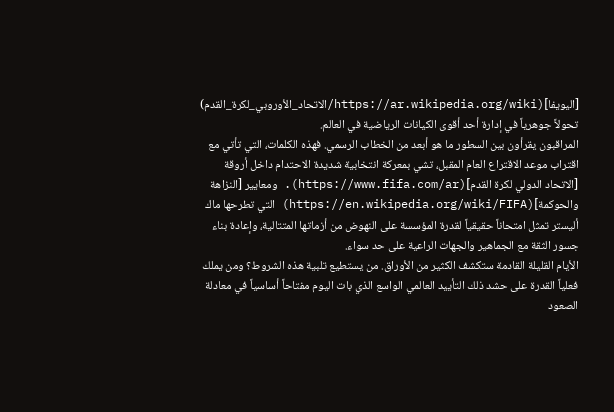[اليويفا](https://ar.wikipedia.org/wiki/الاتحاد_الأوروبي_لكرة_القدم) تحولاً جوهرياً في إدارة أحد أقوى الكيانات الرياضية في العالم.
المراقبون يقرأون بين السطور ما هو أبعد من الخطاب الرسمي. فهذه الكلمات، التي تأتي مع اقتراب موعد الاقتراع العام المقبل، تشي بمعركة انتخابية شديدة الاحتدام داخل أروقة [الاتحاد الدولي لكرة القدم](https://www.fifa.com/ar). ومعايير [النزاهة والحوكمة](https://en.wikipedia.org/wiki/FIFA) التي تطرحها ماك أليستر تمثل امتحاناً حقيقياً لقدرة المؤسسة على النهوض من أزماتها المتتالية، وإعادة بناء جسور الثقة مع الجماهير والجهات الراعية على حد سواء.
الأيام القليلة القادمة ستكشف الكثير من الأوراق. من يستطيع تلبية هذه الشروط؟ ومن يملك فعلياً القدرة على حشد ذلك التأييد العالمي الواسع الذي بات اليوم مفتاحاً أساسياً في معادلة الصعود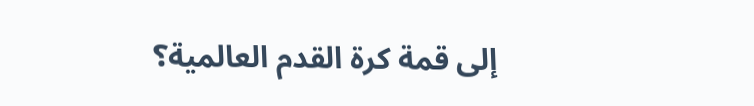إلى قمة كرة القدم العالمية؟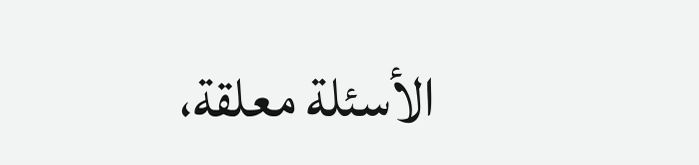الأسئلة معلقة،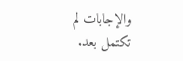والإجابات لم تكتمل بعد.